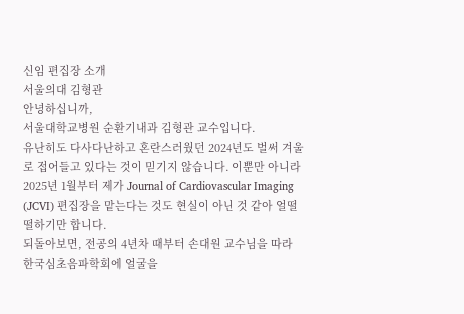신임 편집장 소개
서울의대 김형관
안녕하십니까,
서울대학교병원 순환기내과 김형관 교수입니다.
유난히도 다사다난하고 혼란스러웠던 2024년도 벌써 겨울로 접어들고 있다는 것이 믿기지 않습니다. 이뿐만 아니라 2025년 1월부터 제가 Journal of Cardiovascular Imaging (JCVI) 편집장을 맡는다는 것도 현실이 아닌 것 같아 얼떨떨하기만 합니다.
되돌아보면, 전공의 4년차 때부터 손대원 교수님을 따라 한국심초음파학회에 얼굴을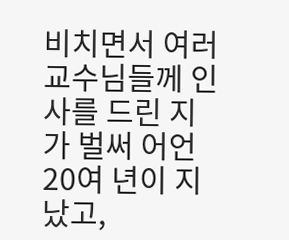비치면서 여러 교수님들께 인사를 드린 지가 벌써 어언 20여 년이 지났고,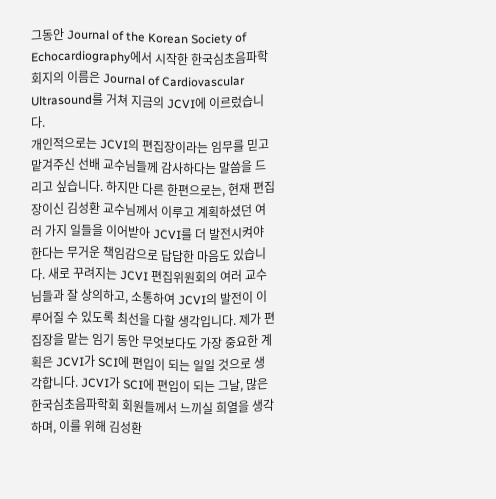그동안 Journal of the Korean Society of Echocardiography에서 시작한 한국심초음파학회지의 이름은 Journal of Cardiovascular Ultrasound를 거쳐 지금의 JCVI에 이르렀습니다.
개인적으로는 JCVI의 편집장이라는 임무를 믿고 맡겨주신 선배 교수님들께 감사하다는 말씀을 드리고 싶습니다. 하지만 다른 한편으로는, 현재 편집장이신 김성환 교수님께서 이루고 계획하셨던 여러 가지 일들을 이어받아 JCVI를 더 발전시켜야 한다는 무거운 책임감으로 답답한 마음도 있습니다. 새로 꾸려지는 JCVI 편집위원회의 여러 교수님들과 잘 상의하고, 소통하여 JCVI의 발전이 이루어질 수 있도록 최선을 다할 생각입니다. 제가 편집장을 맡는 임기 동안 무엇보다도 가장 중요한 계획은 JCVI가 SCI에 편입이 되는 일일 것으로 생각합니다. JCVI가 SCI에 편입이 되는 그날, 많은 한국심초음파학회 회원들께서 느끼실 희열을 생각하며, 이를 위해 김성환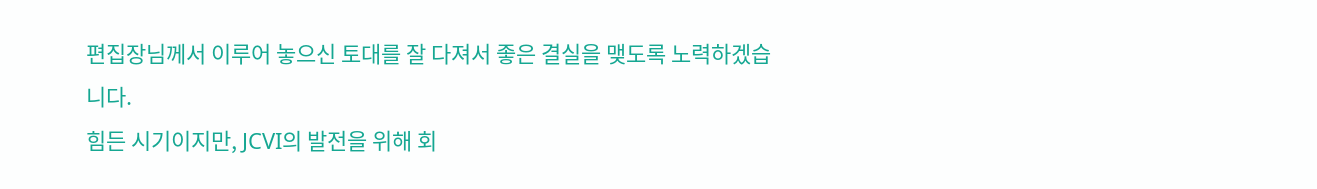편집장님께서 이루어 놓으신 토대를 잘 다져서 좋은 결실을 맺도록 노력하겠습니다.
힘든 시기이지만, JCVI의 발전을 위해 회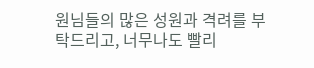원님들의 많은 성원과 격려를 부탁드리고, 너무나도 빨리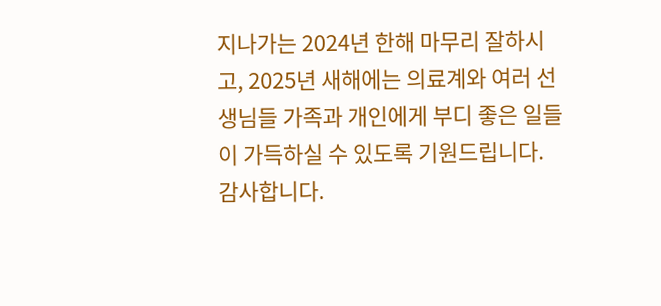지나가는 2024년 한해 마무리 잘하시고, 2025년 새해에는 의료계와 여러 선생님들 가족과 개인에게 부디 좋은 일들이 가득하실 수 있도록 기원드립니다.
감사합니다.